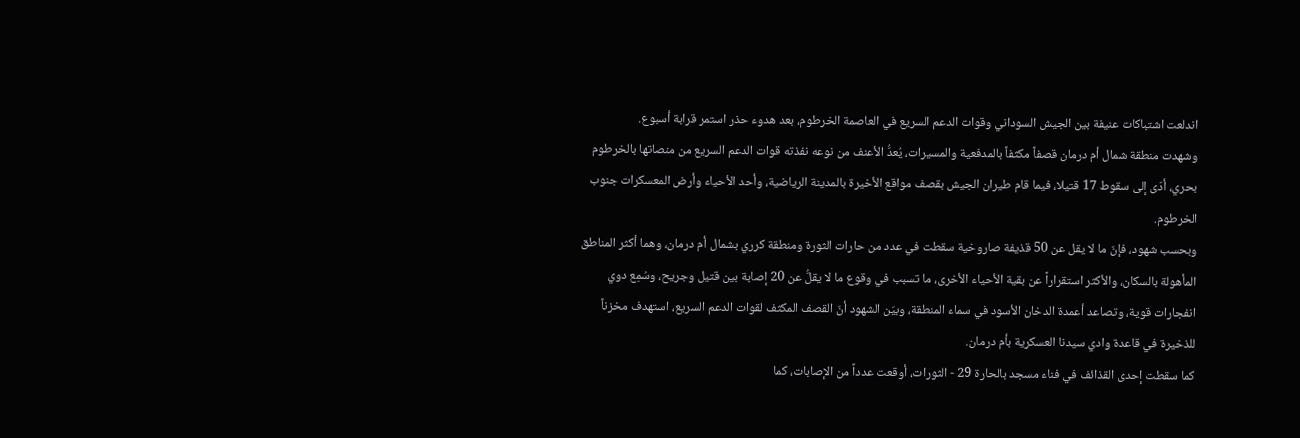اندلعت اشتباكات عنيفة بين الجيش السوداني وقوات الدعم السريع في العاصمة الخرطوم، بعد هدوء حذر استمر قرابة أسبوع.
وشهدت منطقة شمال أم درمان قصفاً مكثفاً بالمدفعية والمسيرات، يُعدُّ الأعنف من نوعه نفذته قوات الدعم السريع من منصاتها بالخرطوم بحري، أدّى إلى سقوط 17 قتيلا، فيما قام طيران الجيش بقصف مواقع الأخيرة بالمدينة الرياضية، وأحد الأحياء وأرض المعسكرات جنوب الخرطوم.
وبحسب شهود، فإنّ ما لا يقل عن 50 قذيفة صاروخية سقطت في عدد من حارات الثورة ومنطقة كرري بشمال أم درمان، وهما أكثر المناطق المأهولة بالسكان، والأكثر استقراراً عن بقية الأحياء الأخرى، ما تسبب في وقوع ما لا يقلُّ عن 20 إصابة بين قتيل وجريح، وسُمِع دوي انفجارات قوية، وتصاعد أعمدة الدخان الأسود في سماء المنطقة، وبيّن الشهود أنّ القصف المكثف لقوات الدعم السريع، استهدف مخزناً للذخيرة في قاعدة وادي سيدنا العسكرية بأم درمان.
كما سقطت إحدى القذائف في فناء مسجد بالحارة 29 - الثورات، أوقعت عدداً من الإصابات، كما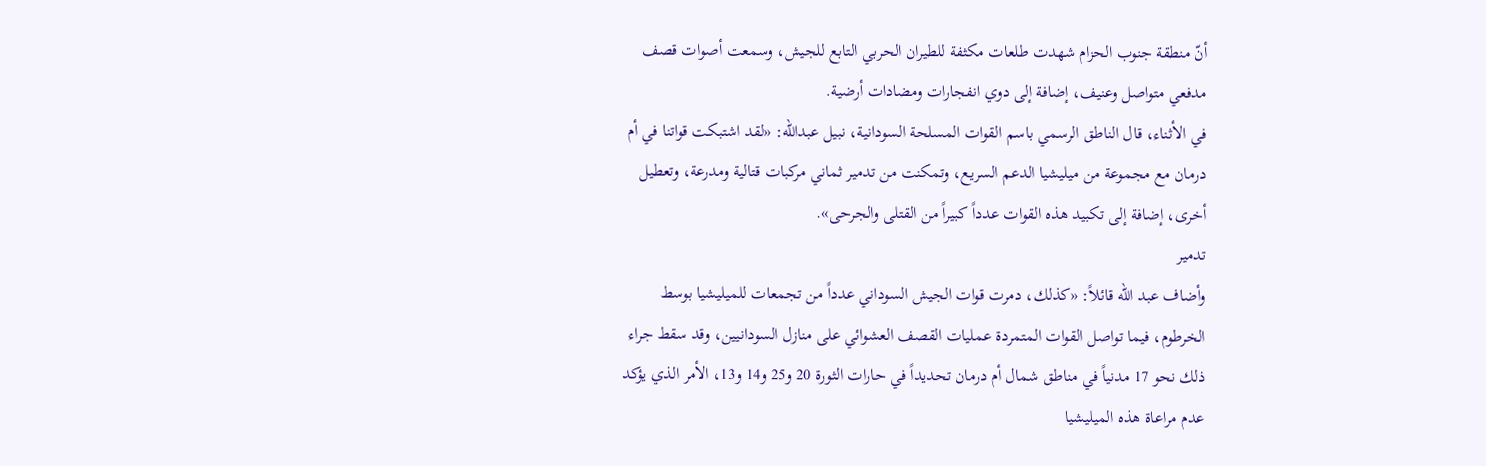أنّ منطقة جنوب الحزام شهدت طلعات مكثفة للطيران الحربي التابع للجيش، وسمعت أصوات قصف مدفعي متواصل وعنيف، إضافة إلى دوي انفجارات ومضادات أرضية.
في الأثناء، قال الناطق الرسمي باسم القوات المسلحة السودانية، نبيل عبدالله: «لقد اشتبكت قواتنا في أم درمان مع مجموعة من ميليشيا الدعم السريع، وتمكنت من تدمير ثماني مركبات قتالية ومدرعة، وتعطيل أخرى، إضافة إلى تكبيد هذه القوات عدداً كبيراً من القتلى والجرحى».
تدمير
وأضاف عبد الله قائلاً: «كذلك، دمرت قوات الجيش السوداني عدداً من تجمعات للميليشيا بوسط الخرطوم، فيما تواصل القوات المتمردة عمليات القصف العشوائي على منازل السودانيين، وقد سقط جراء ذلك نحو 17 مدنياً في مناطق شمال أم درمان تحديداً في حارات الثورة 20 و25 و14 و13، الأمر الذي يؤكد عدم مراعاة هذه الميليشيا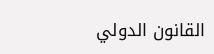القانون الدولي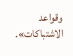وقواعد الاشتباكات».